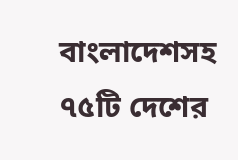বাংলাদেশসহ ৭৫টি দেশের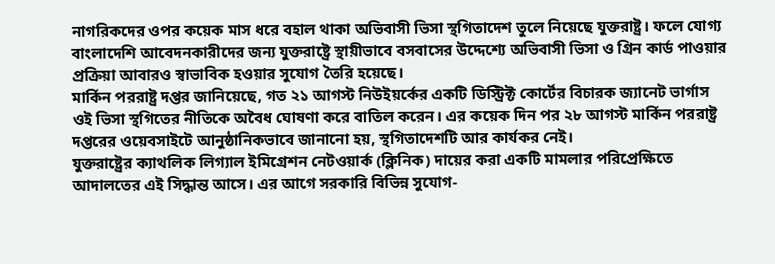নাগরিকদের ওপর কয়েক মাস ধরে বহাল থাকা অভিবাসী ভিসা স্থগিতাদেশ তুলে নিয়েছে যুক্তরাষ্ট্র। ফলে যোগ্য বাংলাদেশি আবেদনকারীদের জন্য যুক্তরাষ্ট্রে স্থায়ীভাবে বসবাসের উদ্দেশ্যে অভিবাসী ভিসা ও গ্রিন কার্ড পাওয়ার প্রক্রিয়া আবারও স্বাভাবিক হওয়ার সুযোগ তৈরি হয়েছে।
মার্কিন পররাষ্ট্র দপ্তর জানিয়েছে, গত ২১ আগস্ট নিউইয়র্কের একটি ডিস্ট্রিক্ট কোর্টের বিচারক জ্যানেট ভার্গাস ওই ভিসা স্থগিতের নীতিকে অবৈধ ঘোষণা করে বাতিল করেন। এর কয়েক দিন পর ২৮ আগস্ট মার্কিন পররাষ্ট্র দপ্তরের ওয়েবসাইটে আনুষ্ঠানিকভাবে জানানো হয়, স্থগিতাদেশটি আর কার্যকর নেই।
যুক্তরাষ্ট্রের ক্যাথলিক লিগ্যাল ইমিগ্রেশন নেটওয়ার্ক (ক্লিনিক) দায়ের করা একটি মামলার পরিপ্রেক্ষিতে আদালতের এই সিদ্ধান্ত আসে। এর আগে সরকারি বিভিন্ন সুযোগ-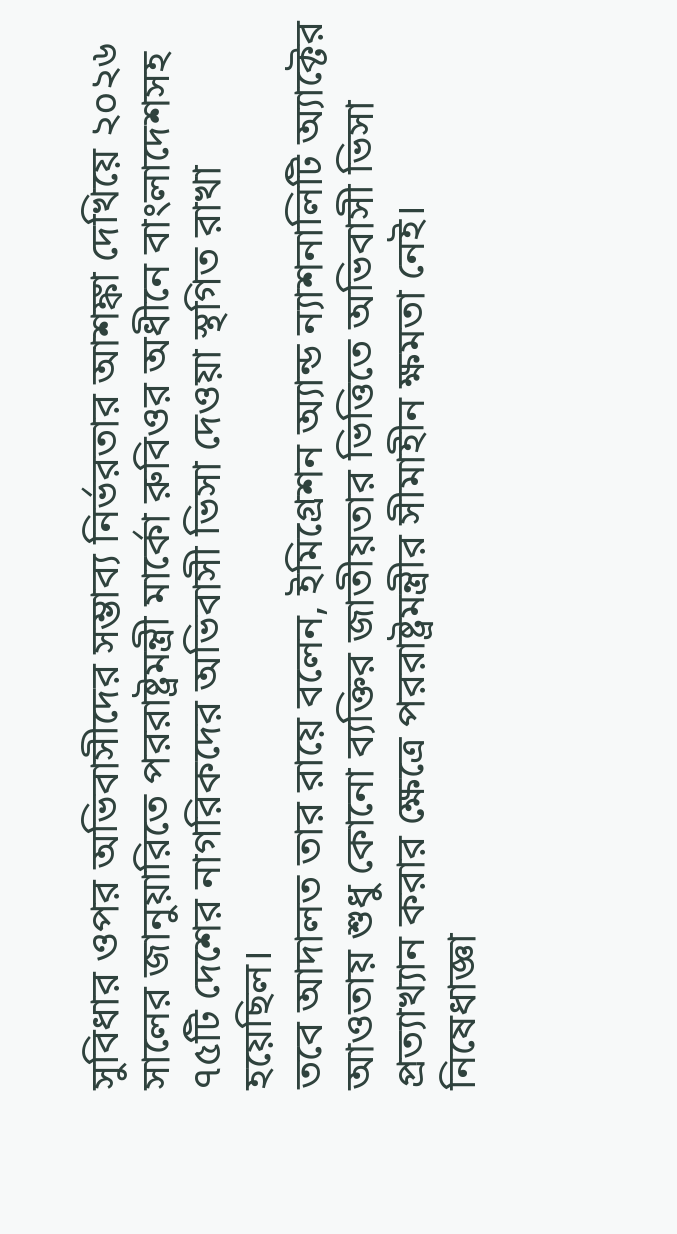সুবিধার ওপর অভিবাসীদের সম্ভাব্য নির্ভরতার আশঙ্কা দেখিয়ে ২০২৬ সালের জানুয়ারিতে পররাষ্ট্রমন্ত্রী মার্কো রুবিওর অধীনে বাংলাদেশসহ ৭৫টি দেশের নাগরিকদের অভিবাসী ভিসা দেওয়া স্থগিত রাখা হয়েছিল।
তবে আদালত তার রায়ে বলেন, ইমিগ্রেশন অ্যান্ড ন্যাশনালিটি অ্যাক্টের আওতায় শুধু কোনো ব্যক্তির জাতীয়তার ভিত্তিতে অভিবাসী ভিসা প্রত্যাখ্যান করার ক্ষেত্রে পররাষ্ট্রমন্ত্রীর সীমাহীন ক্ষমতা নেই।
নিষেধাজ্ঞা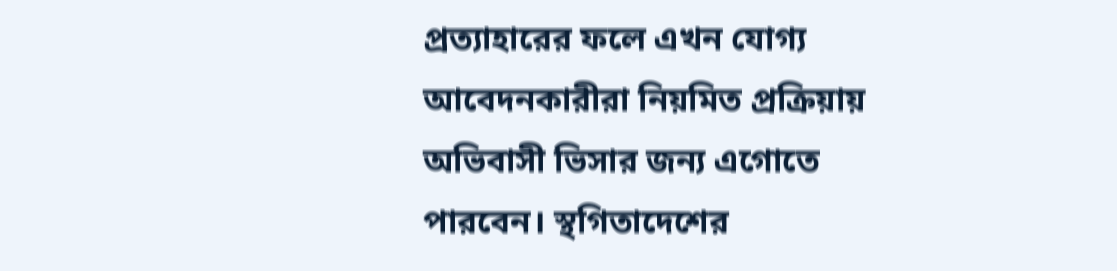প্রত্যাহারের ফলে এখন যোগ্য আবেদনকারীরা নিয়মিত প্রক্রিয়ায় অভিবাসী ভিসার জন্য এগোতে পারবেন। স্থগিতাদেশের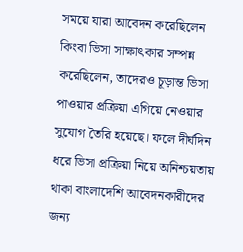সময়ে যারা আবেদন করেছিলেন কিংবা ভিসা সাক্ষাৎকার সম্পন্ন করেছিলেন, তাদেরও চূড়ান্ত ভিসা পাওয়ার প্রক্রিয়া এগিয়ে নেওয়ার সুযোগ তৈরি হয়েছে। ফলে দীর্ঘদিন ধরে ভিসা প্রক্রিয়া নিয়ে অনিশ্চয়তায় থাকা বাংলাদেশি আবেদনকারীদের জন্য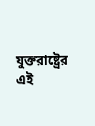যুক্তরাষ্ট্রের এই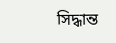সিদ্ধান্ত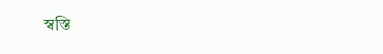স্বস্তি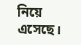নিয়ে এসেছে।